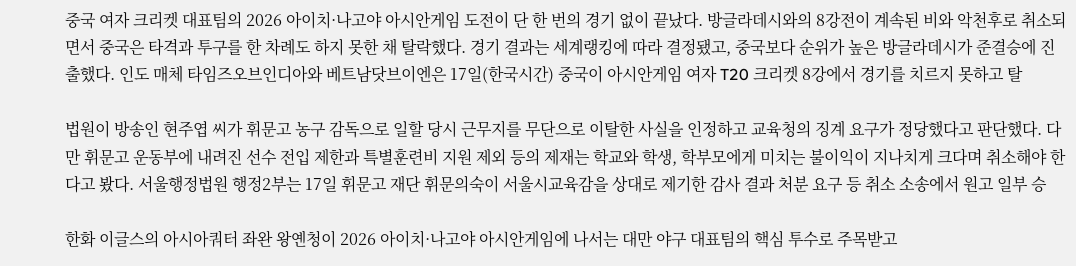중국 여자 크리켓 대표팀의 2026 아이치·나고야 아시안게임 도전이 단 한 번의 경기 없이 끝났다. 방글라데시와의 8강전이 계속된 비와 악천후로 취소되면서 중국은 타격과 투구를 한 차례도 하지 못한 채 탈락했다. 경기 결과는 세계랭킹에 따라 결정됐고, 중국보다 순위가 높은 방글라데시가 준결승에 진출했다. 인도 매체 타임즈오브인디아와 베트남닷브이엔은 17일(한국시간) 중국이 아시안게임 여자 T20 크리켓 8강에서 경기를 치르지 못하고 탈

법원이 방송인 현주엽 씨가 휘문고 농구 감독으로 일할 당시 근무지를 무단으로 이탈한 사실을 인정하고 교육청의 징계 요구가 정당했다고 판단했다. 다만 휘문고 운동부에 내려진 선수 전입 제한과 특별훈련비 지원 제외 등의 제재는 학교와 학생, 학부모에게 미치는 불이익이 지나치게 크다며 취소해야 한다고 봤다. 서울행정법원 행정2부는 17일 휘문고 재단 휘문의숙이 서울시교육감을 상대로 제기한 감사 결과 처분 요구 등 취소 소송에서 원고 일부 승

한화 이글스의 아시아쿼터 좌완 왕옌청이 2026 아이치·나고야 아시안게임에 나서는 대만 야구 대표팀의 핵심 투수로 주목받고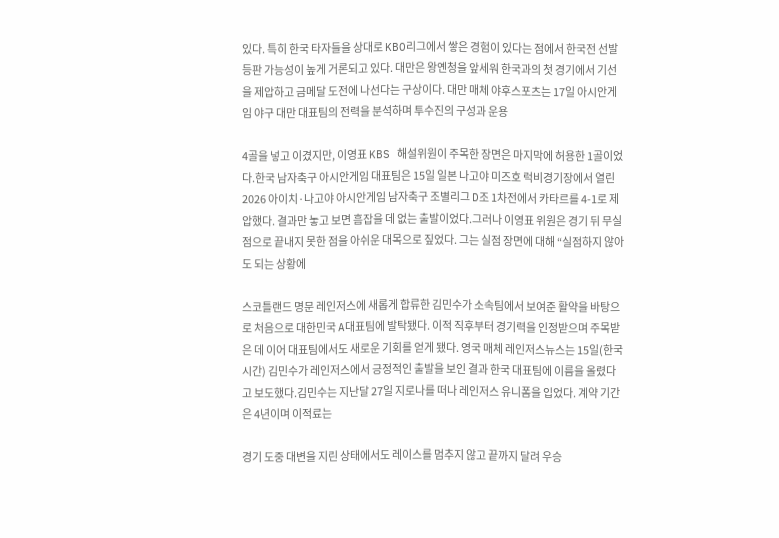있다. 특히 한국 타자들을 상대로 KBO리그에서 쌓은 경험이 있다는 점에서 한국전 선발 등판 가능성이 높게 거론되고 있다. 대만은 왕옌청을 앞세워 한국과의 첫 경기에서 기선을 제압하고 금메달 도전에 나선다는 구상이다. 대만 매체 야후스포츠는 17일 아시안게임 야구 대만 대표팀의 전력을 분석하며 투수진의 구성과 운용

4골을 넣고 이겼지만, 이영표 KBS 해설위원이 주목한 장면은 마지막에 허용한 1골이었다.한국 남자축구 아시안게임 대표팀은 15일 일본 나고야 미즈호 럭비경기장에서 열린 2026 아이치·나고야 아시안게임 남자축구 조별리그 D조 1차전에서 카타르를 4-1로 제압했다. 결과만 놓고 보면 흠잡을 데 없는 출발이었다.그러나 이영표 위원은 경기 뒤 무실점으로 끝내지 못한 점을 아쉬운 대목으로 짚었다. 그는 실점 장면에 대해 “실점하지 않아도 되는 상황에

스코틀랜드 명문 레인저스에 새롭게 합류한 김민수가 소속팀에서 보여준 활약을 바탕으로 처음으로 대한민국 A대표팀에 발탁됐다. 이적 직후부터 경기력을 인정받으며 주목받은 데 이어 대표팀에서도 새로운 기회를 얻게 됐다. 영국 매체 레인저스뉴스는 15일(한국시간) 김민수가 레인저스에서 긍정적인 출발을 보인 결과 한국 대표팀에 이름을 올렸다고 보도했다.김민수는 지난달 27일 지로나를 떠나 레인저스 유니폼을 입었다. 계약 기간은 4년이며 이적료는

경기 도중 대변을 지린 상태에서도 레이스를 멈추지 않고 끝까지 달려 우승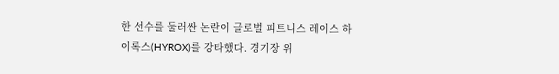한 선수를 둘러싼 논란이 글로벌 피트니스 레이스 하이록스(HYROX)를 강타했다. 경기장 위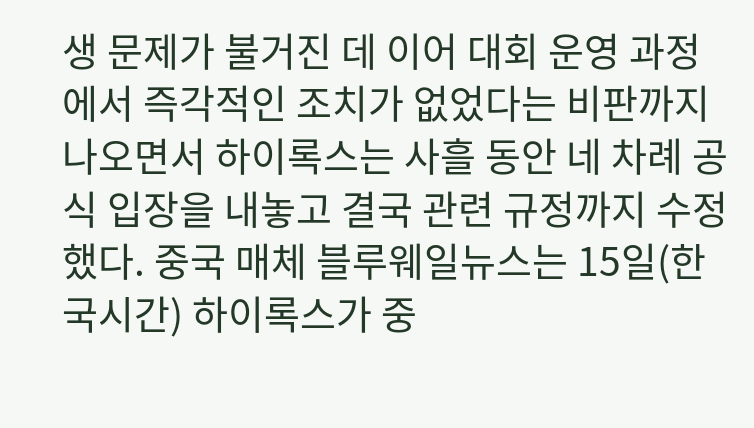생 문제가 불거진 데 이어 대회 운영 과정에서 즉각적인 조치가 없었다는 비판까지 나오면서 하이록스는 사흘 동안 네 차례 공식 입장을 내놓고 결국 관련 규정까지 수정했다. 중국 매체 블루웨일뉴스는 15일(한국시간) 하이록스가 중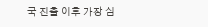국 진출 이후 가장 심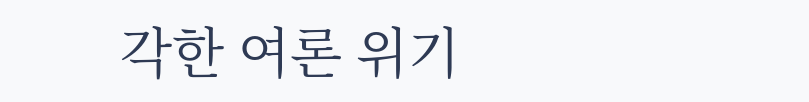각한 여론 위기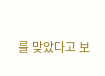를 맞았다고 보